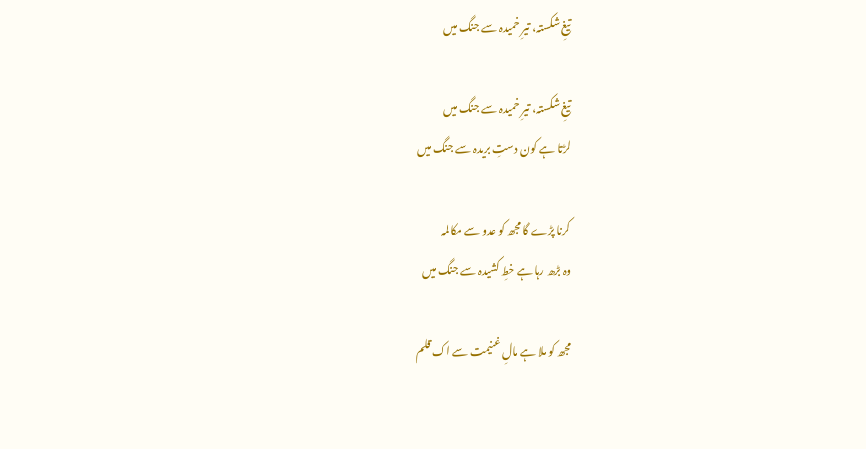تیغِ شکستہ، تیرِ خمیدہ سے جنگ میں

تیغِ شکستہ، تیرِ خمیدہ سے جنگ میں
لڑتا ہے کون دستِ بریدہ سے جنگ میں

کرنا پڑے گا مجھ کو عدو سے مکالمہ
وہ بڑھ رہا ہے خطِ کشیدہ سے جنگ میں

مجھ کو ملا ہے مالِ غنیمت سے اک قلم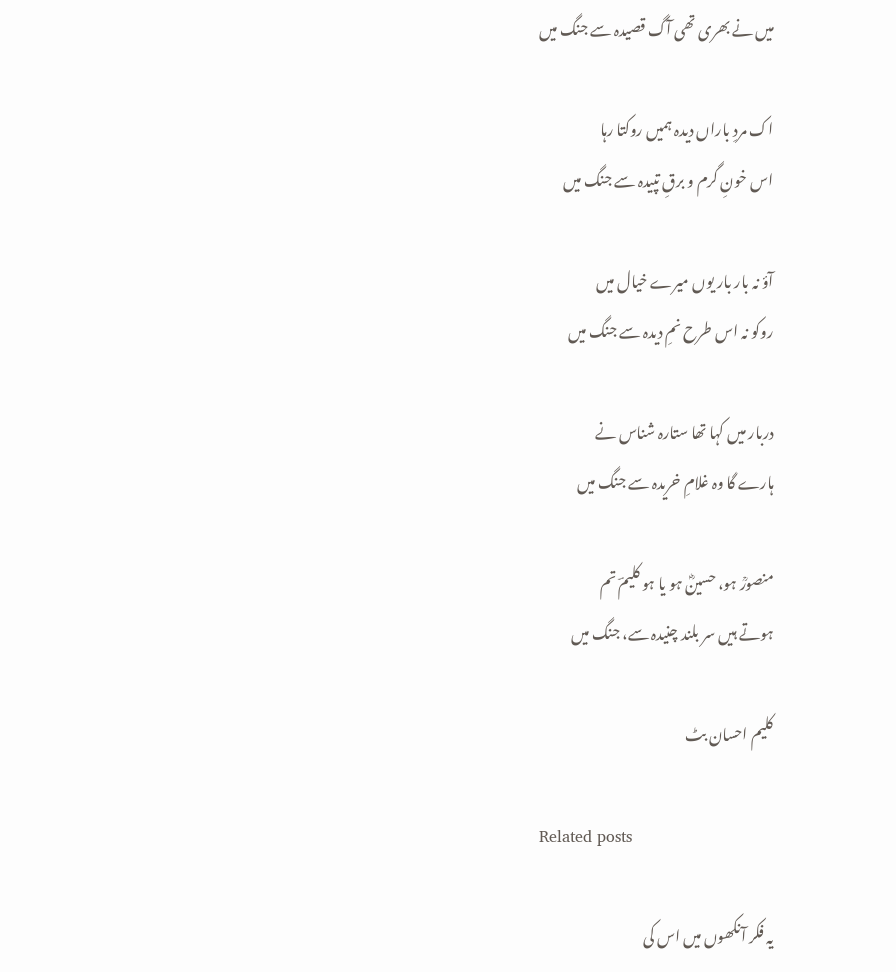میں نے بھری تھی آگ قصیدہ سے جنگ میں

اک مردِ باراں دیدہ ہمیں روکتا رہا
اس خونِ گرم و برقِ تپیدہ سے جنگ میں

آؤ نہ بار بار یوں میرے خیال میں
روکو نہ اس طرح نمِ دیدہ سے جنگ میں

دربار میں کہا تھا ستارہ شناس نے
ہارے گا وہ غلامِ خریدہ سے جنگ میں

منصورؒ ہو، حسینؓ ہو یا ہو کلیمؔ تم
ہوتے ہیں سر بلند چنیدہ سے، جنگ میں

کلیم احسان بٹ

Related posts

یہ فکر آنکھوں میں اس کی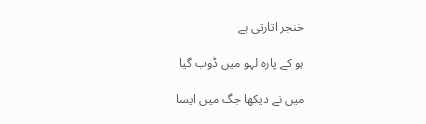خنجر اتارتی ہے

ہو کے پارہ لہو میں ڈوب گیا

میں نے دیکھا جگ میں ایسا